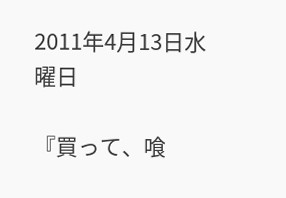2011年4月13日水曜日

『買って、喰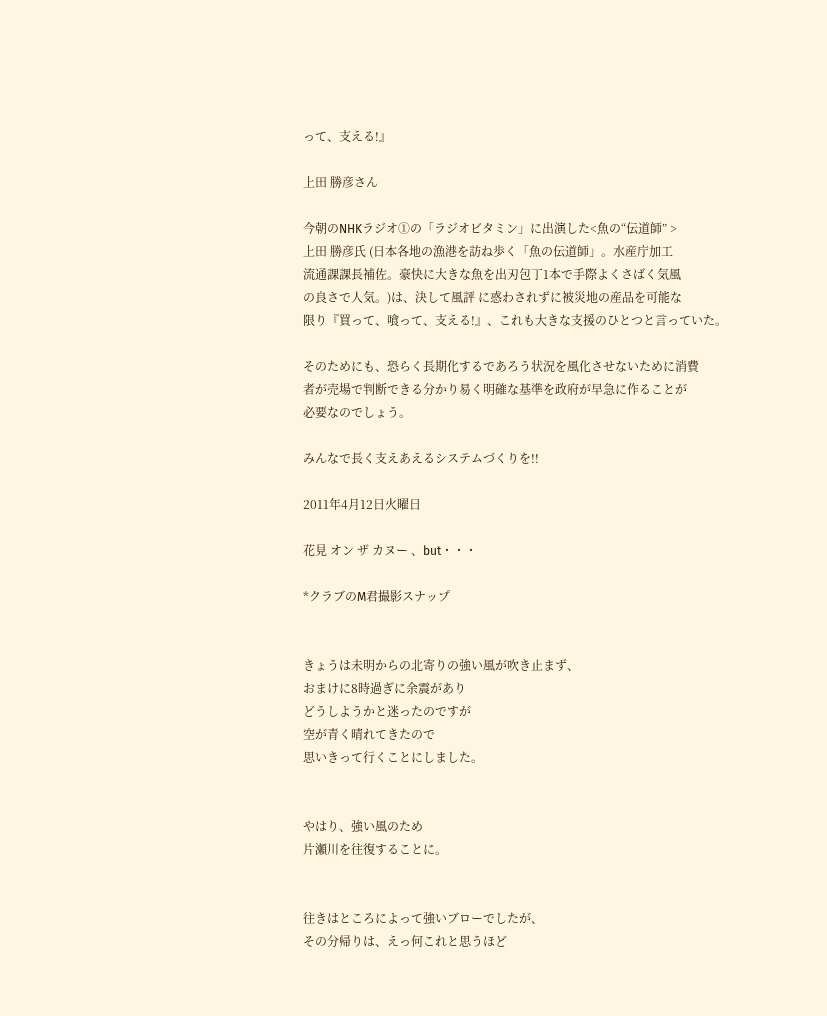って、支える!』

上田 勝彦さん

今朝のNHKラジオ①の「ラジオビタミン」に出演した<魚の“伝道師” >
上田 勝彦氏 (日本各地の漁港を訪ね歩く「魚の伝道師」。水産庁加工
流通課課長補佐。豪快に大きな魚を出刃包丁1本で手際よくさばく気風
の良さで人気。)は、決して風評 に惑わされずに被災地の産品を可能な
限り『買って、喰って、支える!』、これも大きな支援のひとつと言っていた。

そのためにも、恐らく長期化するであろう状況を風化させないために消費
者が売場で判断できる分かり易く明確な基準を政府が早急に作ることが
必要なのでしょう。

みんなで長く支えあえるシステムづくりを!!

2011年4月12日火曜日

花見 オン ザ カヌー 、but・・・

*クラブのM君撮影スナップ


きょうは未明からの北寄りの強い風が吹き止まず、
おまけに8時過ぎに余震があり
どうしようかと迷ったのですが
空が青く晴れてきたので
思いきって行くことにしました。


やはり、強い風のため
片瀬川を往復することに。


往きはところによって強いブローでしたが、
その分帰りは、えっ何これと思うほど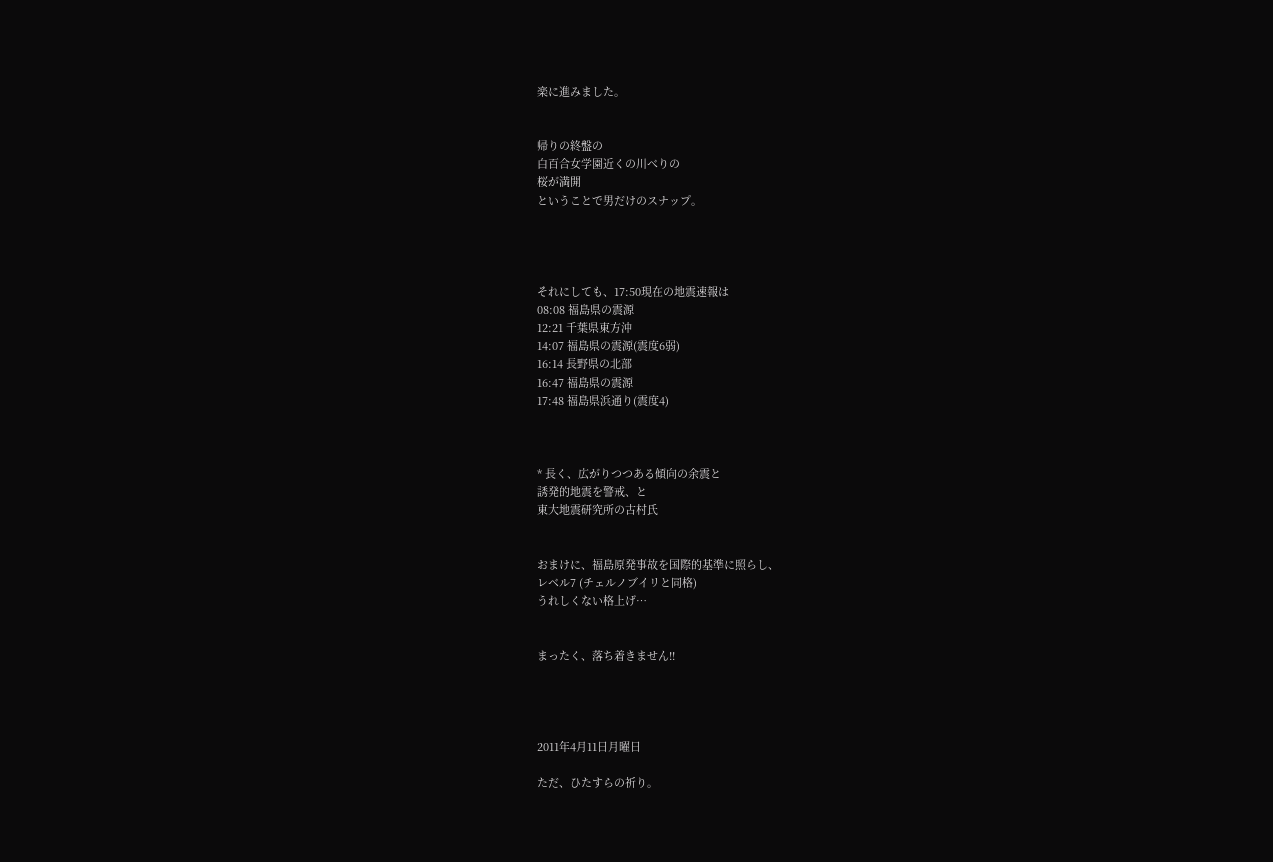楽に進みました。


帰りの終盤の
白百合女学園近くの川べりの
桜が満開
ということで男だけのスナップ。




それにしても、17:50現在の地震速報は
08:08 福島県の震源
12:21 千葉県東方沖
14:07 福島県の震源(震度6弱)
16:14 長野県の北部
16:47 福島県の震源
17:48 福島県浜通り(震度4)



* 長く、広がりつつある傾向の余震と
誘発的地震を警戒、と
東大地震研究所の古村氏


おまけに、福島原発事故を国際的基準に照らし、
レベル7 (チェルノブイリと同格)
うれしくない格上げ…


まったく、落ち着きません!!




2011年4月11日月曜日

ただ、ひたすらの祈り。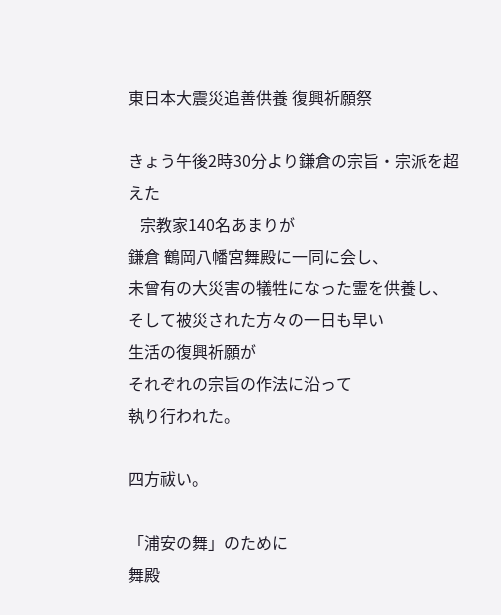東日本大震災追善供養 復興祈願祭

きょう午後2時30分より鎌倉の宗旨・宗派を超えた
   宗教家140名あまりが
鎌倉 鶴岡八幡宮舞殿に一同に会し、
未曾有の大災害の犠牲になった霊を供養し、
そして被災された方々の一日も早い
生活の復興祈願が
それぞれの宗旨の作法に沿って
執り行われた。

四方祓い。

「浦安の舞」のために
舞殿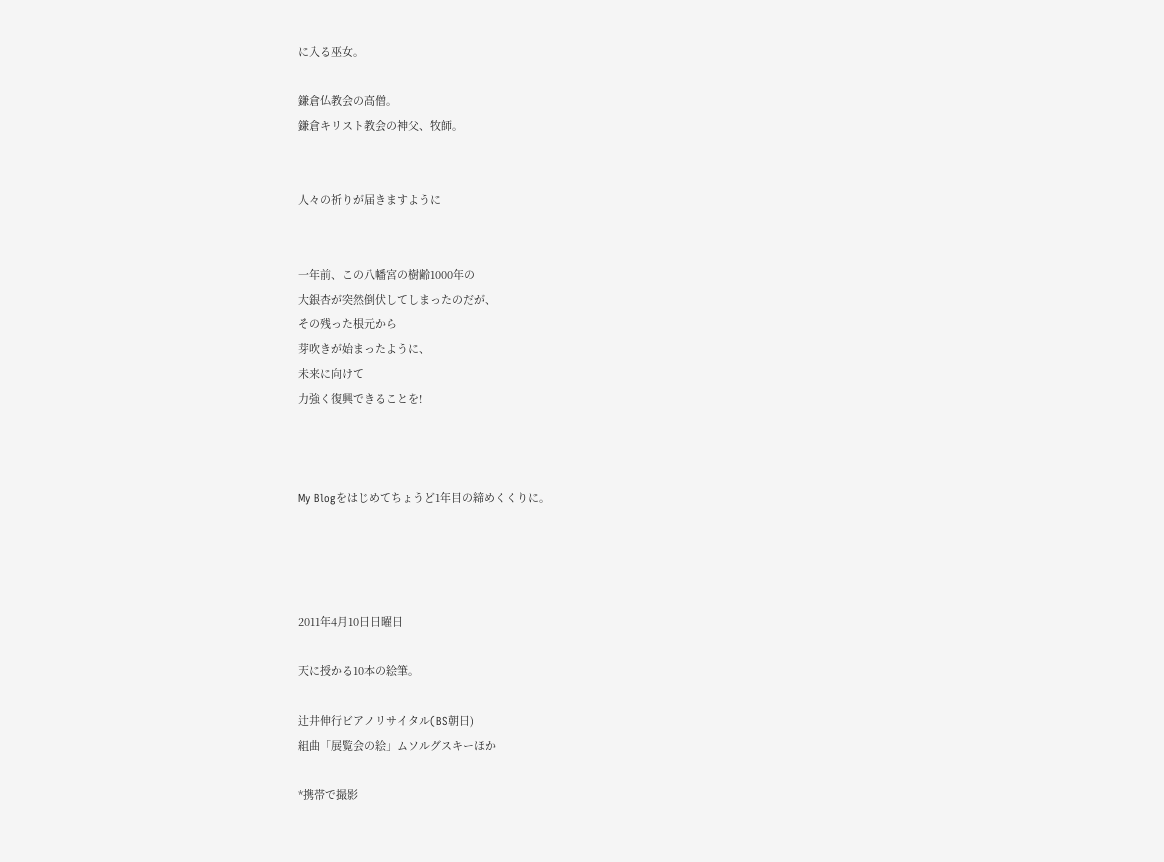に入る巫女。

鎌倉仏教会の高僧。
鎌倉キリスト教会の神父、牧師。


人々の祈りが届きますように


一年前、この八幡宮の樹齢1000年の
大銀杏が突然倒伏してしまったのだが、
その残った根元から
芽吹きが始まったように、
未来に向けて
力強く復興できることを!



My Blogをはじめてちょうど1年目の締めくくりに。




2011年4月10日日曜日

天に授かる10本の絵筆。

辻井伸行ビアノリサイタル(BS朝日)
組曲「展覧会の絵」ムソルグスキーほか

*携帯で撮影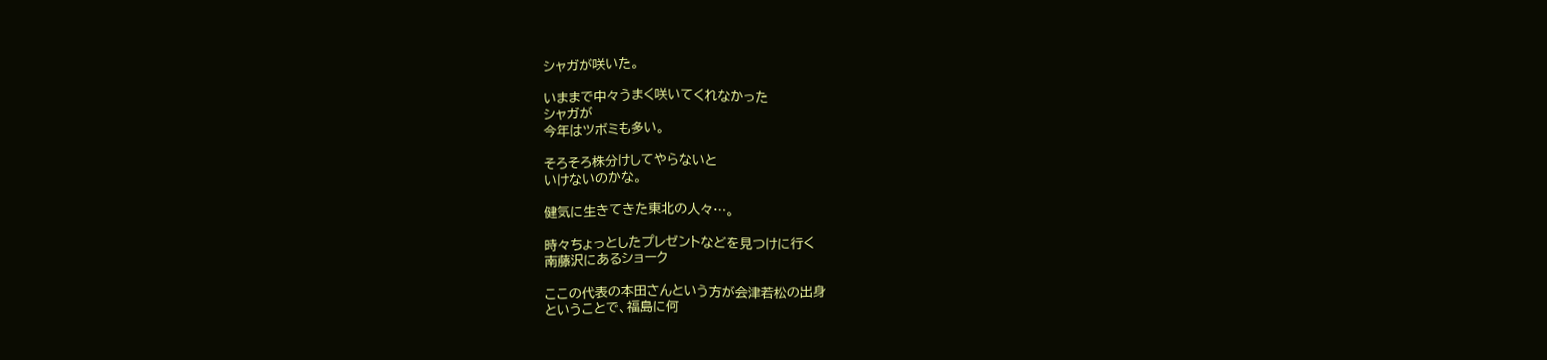シャガが咲いた。

いままで中々うまく咲いてくれなかった
シャガが
今年はツボミも多い。

そろそろ株分けしてやらないと
いけないのかな。

健気に生きてきた東北の人々…。

時々ちょっとしたプレゼントなどを見つけに行く
南藤沢にあるショーク

ここの代表の本田さんという方が会津若松の出身
ということで、福島に何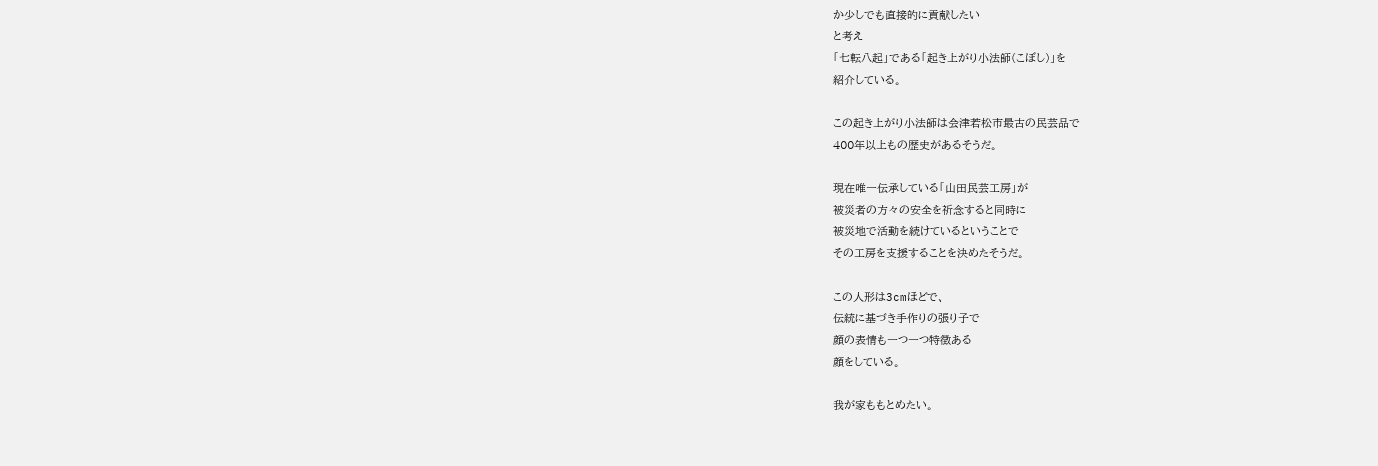か少しでも直接的に貢献したい
と考え
「七転八起」である「起き上がり小法師(こぼし)」を
紹介している。

この起き上がり小法師は会津若松市最古の民芸品で
400年以上もの歴史があるそうだ。

現在唯一伝承している「山田民芸工房」が
被災者の方々の安全を祈念すると同時に
被災地で活動を続けているということで
その工房を支援することを決めたそうだ。

この人形は3cmほどで、
伝統に基づき手作りの張り子で
顔の表情も一つ一つ特徴ある
顔をしている。

我が家ももとめたい。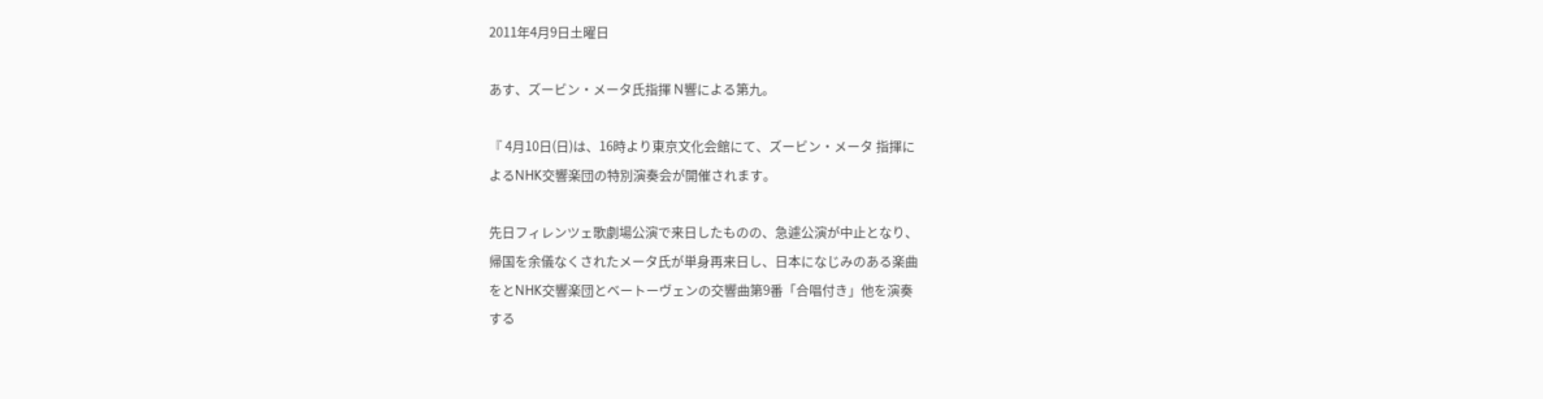2011年4月9日土曜日

あす、ズービン・メータ氏指揮 N響による第九。

『 4月10日(日)は、16時より東京文化会館にて、ズービン・メータ 指揮に
よるNHK交響楽団の特別演奏会が開催されます。

先日フィレンツェ歌劇場公演で来日したものの、急遽公演が中止となり、
帰国を余儀なくされたメータ氏が単身再来日し、日本になじみのある楽曲
をとNHK交響楽団とベートーヴェンの交響曲第9番「合唱付き」他を演奏
する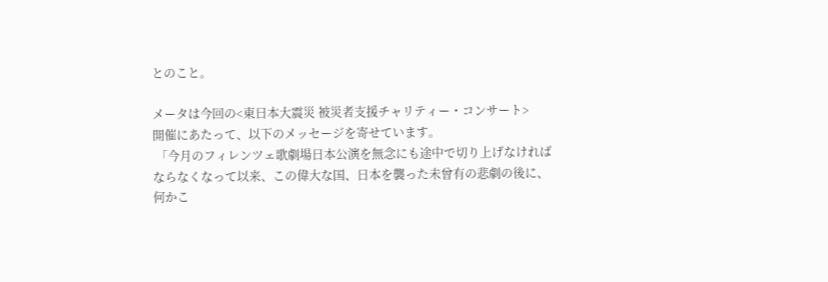とのこと。

メータは今回の<東日本大震災 被災者支援チャリティー・コンサート>
開催にあたって、以下のメッセージを寄せています。
 「今月のフィレンツェ歌劇場日本公演を無念にも途中で切り上げなければ
ならなくなって以来、この偉大な国、日本を襲った未曾有の悲劇の後に、
何かこ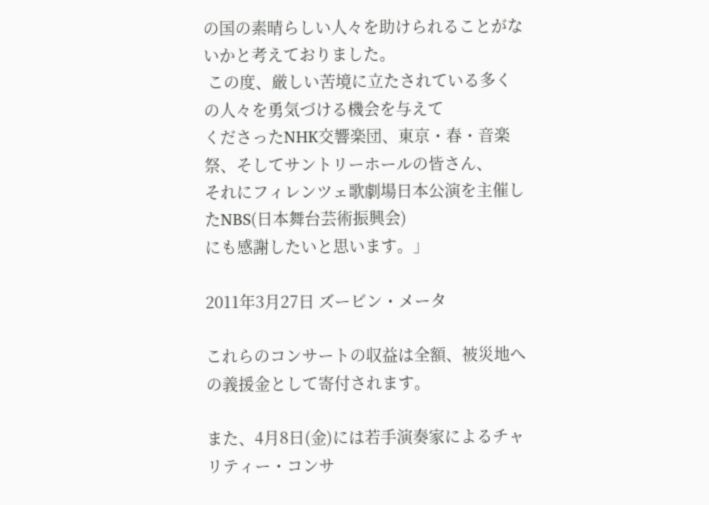の国の素晴らしい人々を助けられることがないかと考えておりました。
 この度、厳しい苦境に立たされている多くの人々を勇気づける機会を与えて
くださったNHK交響楽団、東京・春・音楽祭、そしてサントリーホールの皆さん、
それにフィレンツェ歌劇場日本公演を主催したNBS(日本舞台芸術振興会)
にも感謝したいと思います。」

2011年3月27日 ズービン・メータ

これらのコンサートの収益は全額、被災地への義援金として寄付されます。

また、4月8日(金)には若手演奏家によるチャリティー・コンサ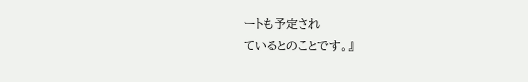ートも予定され
ているとのことです。』